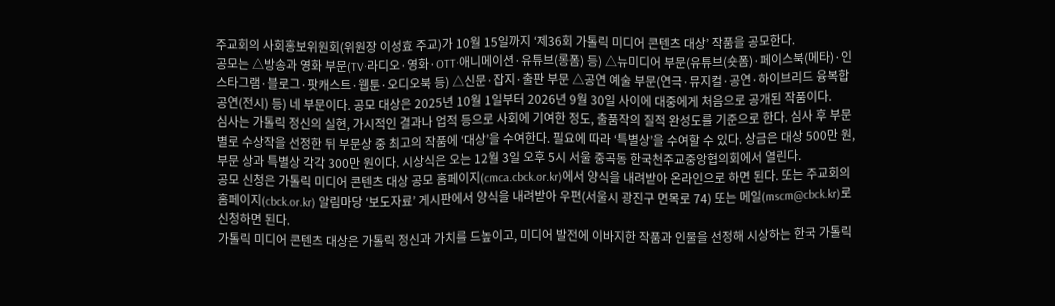주교회의 사회홍보위원회(위원장 이성효 주교)가 10월 15일까지 ‘제36회 가톨릭 미디어 콘텐츠 대상’ 작품을 공모한다.
공모는 △방송과 영화 부문(TV·라디오·영화·OTT·애니메이션·유튜브(롱폼) 등) △뉴미디어 부문(유튜브(숏폼)·페이스북(메타)·인스타그램·블로그·팟캐스트·웹툰·오디오북 등) △신문·잡지·출판 부문 △공연 예술 부문(연극·뮤지컬·공연·하이브리드 융복합 공연(전시) 등) 네 부문이다. 공모 대상은 2025년 10월 1일부터 2026년 9월 30일 사이에 대중에게 처음으로 공개된 작품이다.
심사는 가톨릭 정신의 실현, 가시적인 결과나 업적 등으로 사회에 기여한 정도, 출품작의 질적 완성도를 기준으로 한다. 심사 후 부문별로 수상작을 선정한 뒤 부문상 중 최고의 작품에 ‘대상’을 수여한다. 필요에 따라 ‘특별상’을 수여할 수 있다. 상금은 대상 500만 원, 부문 상과 특별상 각각 300만 원이다. 시상식은 오는 12월 3일 오후 5시 서울 중곡동 한국천주교중앙협의회에서 열린다.
공모 신청은 가톨릭 미디어 콘텐츠 대상 공모 홈페이지(cmca.cbck.or.kr)에서 양식을 내려받아 온라인으로 하면 된다. 또는 주교회의 홈페이지(cbck.or.kr) 알림마당 ‘보도자료’ 게시판에서 양식을 내려받아 우편(서울시 광진구 면목로 74) 또는 메일(mscm@cbck.kr)로 신청하면 된다.
가톨릭 미디어 콘텐츠 대상은 가톨릭 정신과 가치를 드높이고, 미디어 발전에 이바지한 작품과 인물을 선정해 시상하는 한국 가톨릭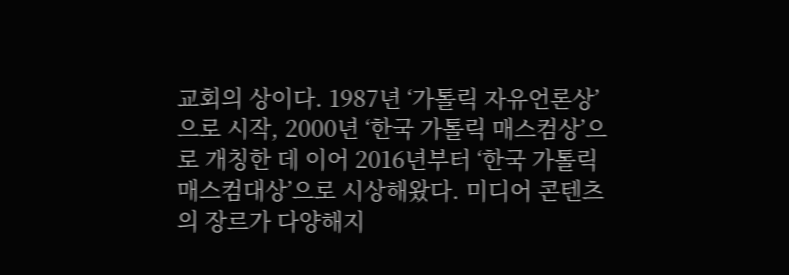교회의 상이다. 1987년 ‘가톨릭 자유언론상’으로 시작, 2000년 ‘한국 가톨릭 매스컴상’으로 개칭한 데 이어 2016년부터 ‘한국 가톨릭 매스컴대상’으로 시상해왔다. 미디어 콘텐츠의 장르가 다양해지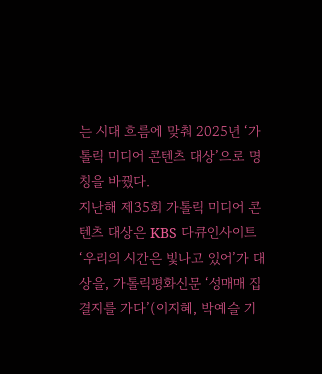는 시대 흐름에 맞춰 2025년 ‘가톨릭 미디어 콘텐츠 대상’으로 명칭을 바꿨다.
지난해 제35회 가톨릭 미디어 콘텐츠 대상은 KBS 다큐인사이트 ‘우리의 시간은 빛나고 있어’가 대상을, 가톨릭평화신문 ‘성매매 집결지를 가다’(이지혜, 박예슬 기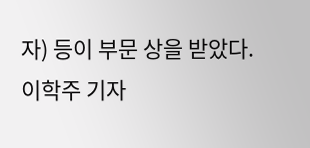자) 등이 부문 상을 받았다.
이학주 기자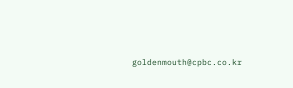goldenmouth@cpbc.co.kr